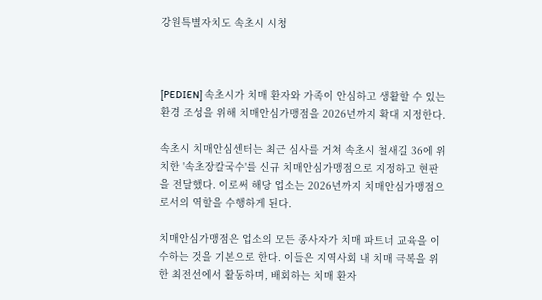강원특별자치도 속초시 시청



[PEDIEN] 속초시가 치매 환자와 가족이 안심하고 생활할 수 있는 환경 조성을 위해 치매안심가맹점을 2026년까지 확대 지정한다.

속초시 치매안심센터는 최근 심사를 거쳐 속초시 철새길 36에 위치한 '속초장칼국수'를 신규 치매안심가맹점으로 지정하고 현판을 전달했다. 이로써 해당 업소는 2026년까지 치매안심가맹점으로서의 역할을 수행하게 된다.

치매안심가맹점은 업소의 모든 종사자가 치매 파트너 교육을 이수하는 것을 기본으로 한다. 이들은 지역사회 내 치매 극복을 위한 최전선에서 활동하며, 배회하는 치매 환자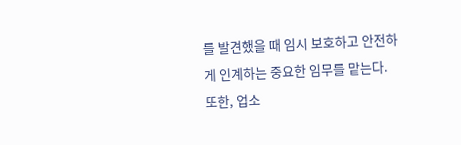를 발견했을 때 임시 보호하고 안전하게 인계하는 중요한 임무를 맡는다. 또한, 업소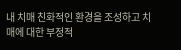내 치매 친화적인 환경을 조성하고 치매에 대한 부정적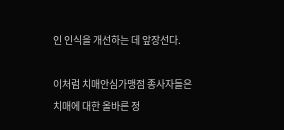인 인식을 개선하는 데 앞장선다.

이처럼 치매안심가맹점 종사자들은 치매에 대한 올바른 정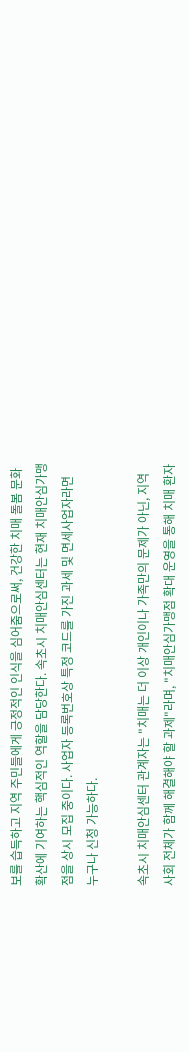보를 습득하고 지역 주민들에게 긍정적인 인식을 심어줌으로써, 건강한 치매 돌봄 문화 확산에 기여하는 핵심적인 역할을 담당한다. 속초시 치매안심센터는 현재 치매안심가맹점을 상시 모집 중이다. 사업자 등록번호상 특정 코드를 가진 과세 및 면세사업자라면 누구나 신청 가능하다.

속초시 치매안심센터 관계자는 "치매는 더 이상 개인이나 가족만의 문제가 아닌, 지역사회 전체가 함께 해결해야 할 과제"라며, "치매안심가맹점 확대 운영을 통해 치매 환자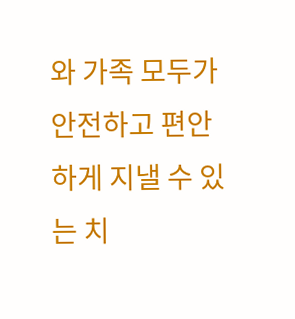와 가족 모두가 안전하고 편안하게 지낼 수 있는 치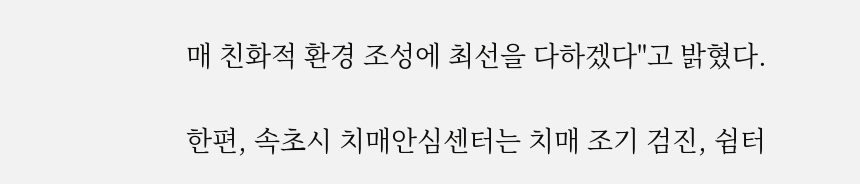매 친화적 환경 조성에 최선을 다하겠다"고 밝혔다.

한편, 속초시 치매안심센터는 치매 조기 검진, 쉼터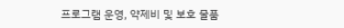프로그램 운영, 약제비 및 보호 물품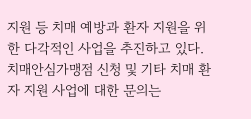지원 등 치매 예방과 환자 지원을 위한 다각적인 사업을 추진하고 있다. 치매안심가맹점 신청 및 기타 치매 환자 지원 사업에 대한 문의는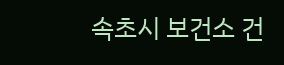속초시 보건소 건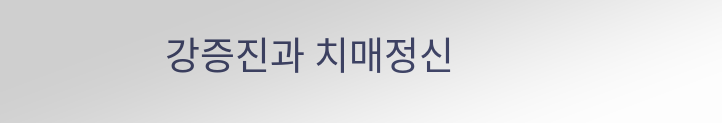강증진과 치매정신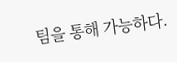팀을 통해 가능하다.